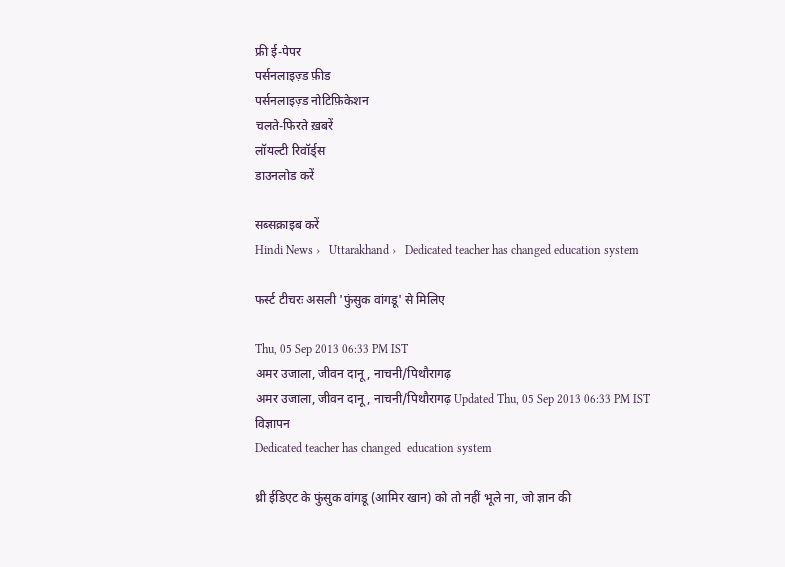फ्री ई-पेपर
पर्सनलाइज़्ड फ़ीड
पर्सनलाइज़्ड नोटिफ़िकेशन
चलते-फिरते ख़बरें
लॉयल्टी रिवॉर्ड्स
डाउनलोड करें

सब्सक्राइब करें
Hindi News ›   Uttarakhand ›   Dedicated teacher has changed education system

फर्स्ट टीचरः असली 'फुंसुक वांगडू' से मिलिए

Thu, 05 Sep 2013 06:33 PM IST
अमर उजाला, जीवन दानू, नाचनी/पिथौरागढ़
अमर उजाला, जीवन दानू, नाचनी/पिथौरागढ़ Updated Thu, 05 Sep 2013 06:33 PM IST
विज्ञापन
Dedicated teacher has changed  education system

थ्री ईडिएट के फुंसुक वांगडू (आमिर खान) को तो नहीं भूले ना, जो ज्ञान की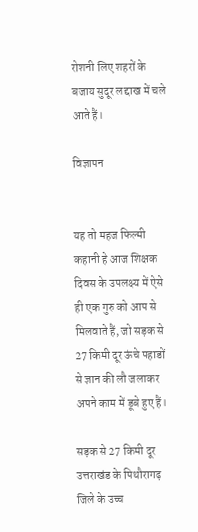रोशनी लिए शहरों के बजाय सुदूर लद्दाख में चले आते हैं।

विज्ञापन


यह तो महज फिल्मी कहानी हे आज शिक्षक दिवस के उपलक्ष्य में ऐसे ही एक गुरु को आप से मिलवाते हैं, जो सड़क से 27 किमी दूर ऊंचे पहाडों से ज्ञान की लौ जलाकर अपने काम में डूबे हुए हैं।

सड़क से 27 किमी दूर
उत्तराखंड के पिथौरागढ़ जिले के उच्च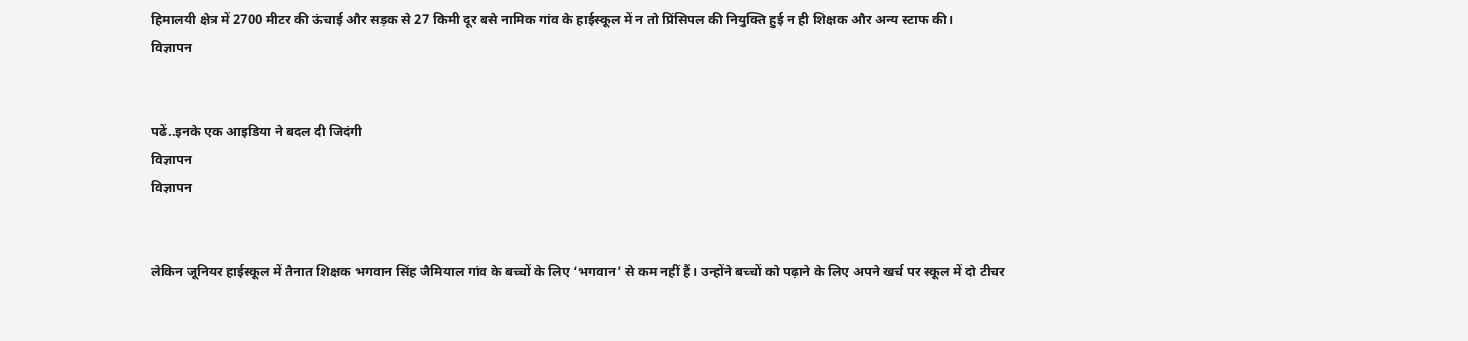हिमालयी क्षेत्र में 2700 मीटर की ऊंचाई और सड़क से 27 किमी दूर बसे नामिक गांव के हाईस्कूल में न तो प्रिंसिपल की नियुक्ति हुई न ही शिक्षक और अन्य स्टाफ की।
विज्ञापन


पढें..इनके एक आइडिया ने बदल दी जिदंगी
विज्ञापन
विज्ञापन


लेकिन जूनियर हाईस्कूल में तैनात शिक्षक भगवान सिंह जैमियाल गांव के बच्चों के लिए ‘भगवान’ से कम नहीं हैं। उन्होंने बच्चों को पढ़ाने के लिए अपने खर्च पर स्कूल में दो टीचर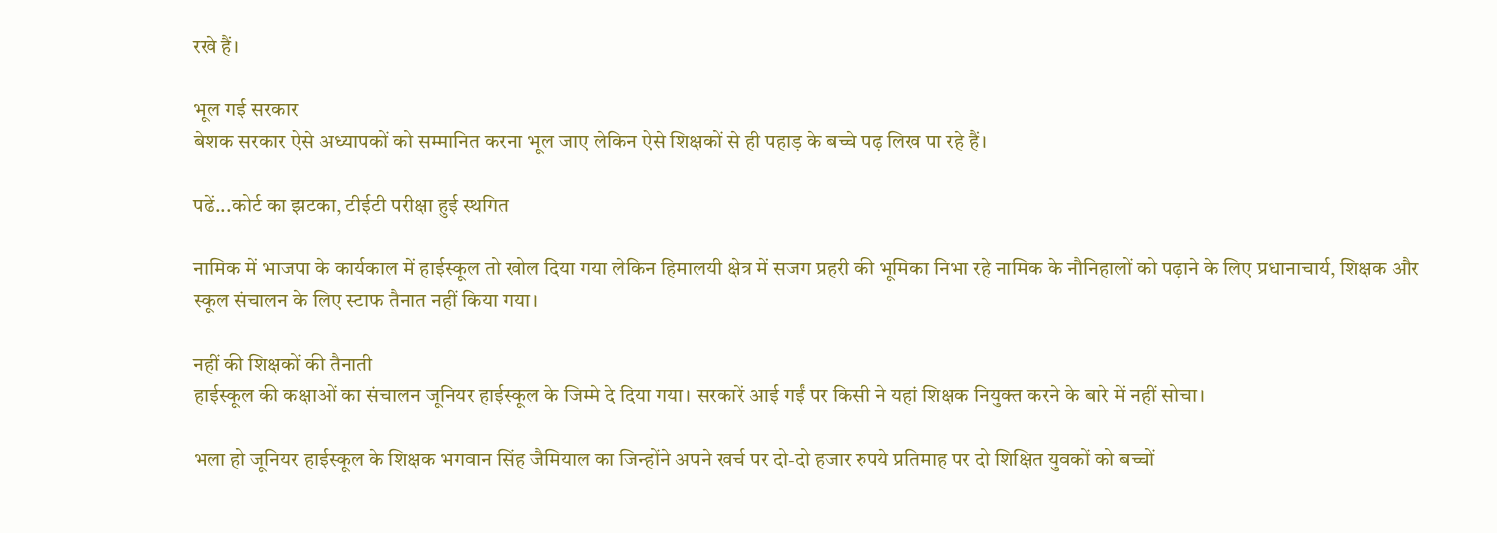रखे हैं।

भूल गई सरकार
बेशक सरकार ऐसे अध्यापकों को सम्मानित करना भूल जाए लेकिन ऐसे शिक्षकों से ही पहाड़ के बच्चे पढ़ लिख पा रहे हैं।

पढें...कोर्ट का झटका, टीईटी परीक्षा हुई स्थगित

नामिक में भाजपा के कार्यकाल में हाईस्कूल तो खोल दिया गया लेकिन हिमालयी क्षेत्र में सजग प्रहरी की भूमिका निभा रहे नामिक के नौनिहालों को पढ़ाने के लिए प्रधानाचार्य, शिक्षक और स्कूल संचालन के लिए स्टाफ तैनात नहीं किया गया।

नहीं की शिक्षकों की तैनाती
हाईस्कूल की कक्षाओं का संचालन जूनियर हाईस्कूल के जिम्मे दे दिया गया। सरकारें आई गईं पर किसी ने यहां शिक्षक नियुक्त करने के बारे में नहीं सोचा।

भला हो जूनियर हाईस्कूल के शिक्षक भगवान सिंह जैमियाल का जिन्होंने अपने खर्च पर दो-दो हजार रुपये प्रतिमाह पर दो शिक्षित युवकों को बच्चों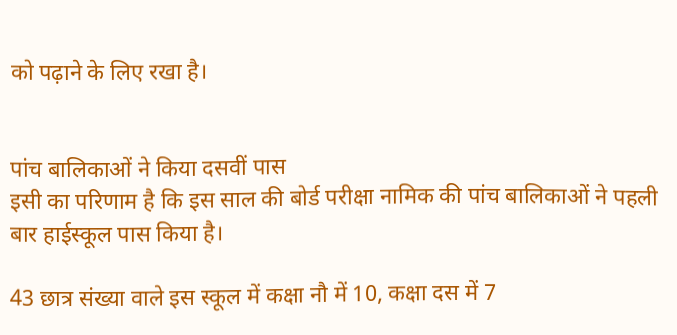को पढ़ाने के लिए रखा है।


पांच बालिकाओं ने किया दसवीं पास
इसी का परिणाम है कि इस साल की बोर्ड परीक्षा नामिक की पांच बालिकाओं ने पहली बार हाईस्कूल पास किया है।

43 छात्र संख्या वाले इस स्कूल में कक्षा नौ में 10, कक्षा दस में 7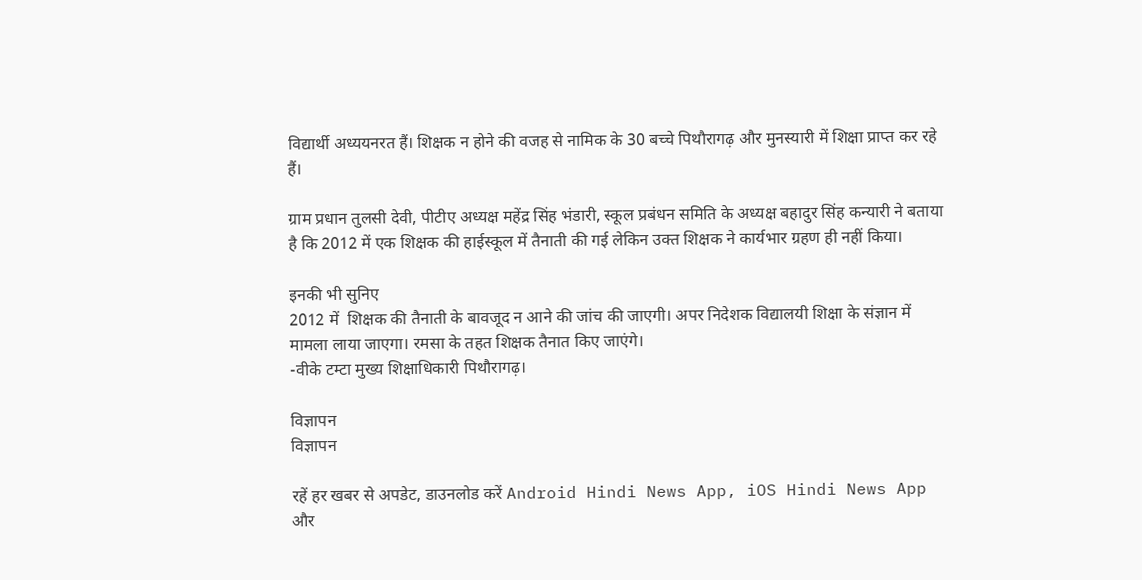विद्यार्थी अध्ययनरत हैं। शिक्षक न होने की वजह से नामिक के 30 बच्चे पिथौरागढ़ और मुनस्यारी में शिक्षा प्राप्त कर रहे हैं।

ग्राम प्रधान तुलसी देवी, पीटीए अध्यक्ष महेंद्र सिंह भंडारी, स्कूल प्रबंधन समिति के अध्यक्ष बहादुर सिंह कन्यारी ने बताया है कि 2012 में एक शिक्षक की हाईस्कूल में तैनाती की गई लेकिन उक्त शिक्षक ने कार्यभार ग्रहण ही नहीं किया।

इनकी भी सुनिए
2012 में  शिक्षक की तैनाती के बावजूद न आने की जांच की जाएगी। अपर निदेशक विद्यालयी शिक्षा के संज्ञान में मामला लाया जाएगा। रमसा के तहत शिक्षक तैनात किए जाएंगे।
-वीके टम्टा मुख्य शिक्षाधिकारी पिथौरागढ़।

विज्ञापन
विज्ञापन

रहें हर खबर से अपडेट, डाउनलोड करें Android Hindi News App, iOS Hindi News App और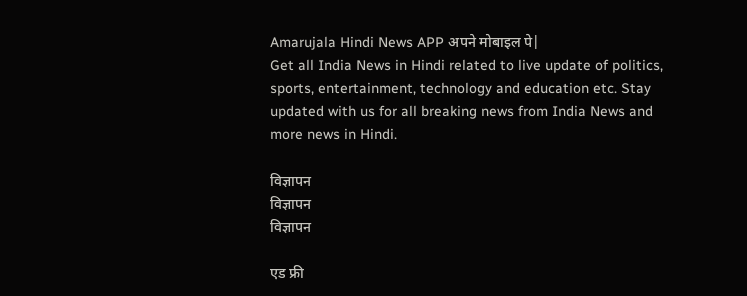Amarujala Hindi News APP अपने मोबाइल पे|
Get all India News in Hindi related to live update of politics, sports, entertainment, technology and education etc. Stay updated with us for all breaking news from India News and more news in Hindi.

विज्ञापन
विज्ञापन
विज्ञापन

एड फ्री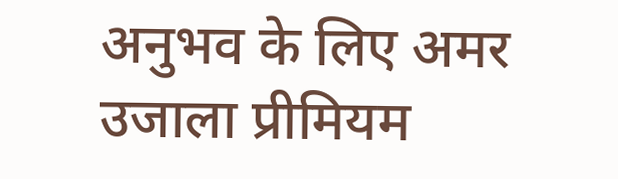अनुभव के लिए अमर उजाला प्रीमियम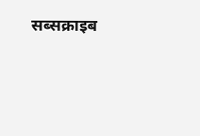सब्सक्राइब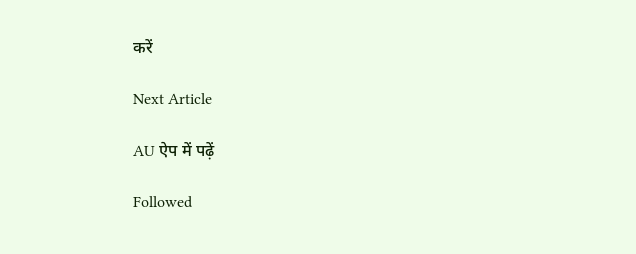करें

Next Article

AU ऐप में पढ़ें

Followed